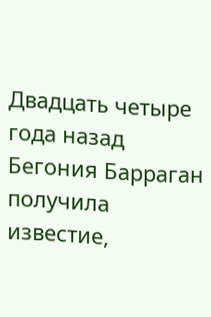Двадцать четыре года назад Бегония Барраган получила известие,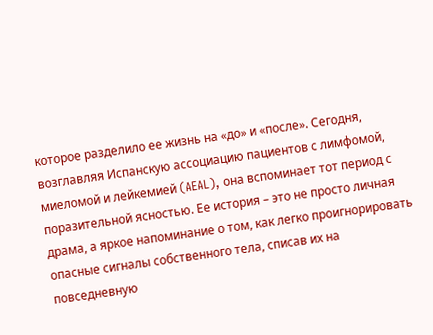которое разделило ее жизнь на «до» и «после». Сегодня, возглавляя Испанскую ассоциацию пациентов с лимфомой, миеломой и лейкемией (AEAL), она вспоминает тот период с поразительной ясностью. Ее история – это не просто личная драма, а яркое напоминание о том, как легко проигнорировать опасные сигналы собственного тела, списав их на повседневную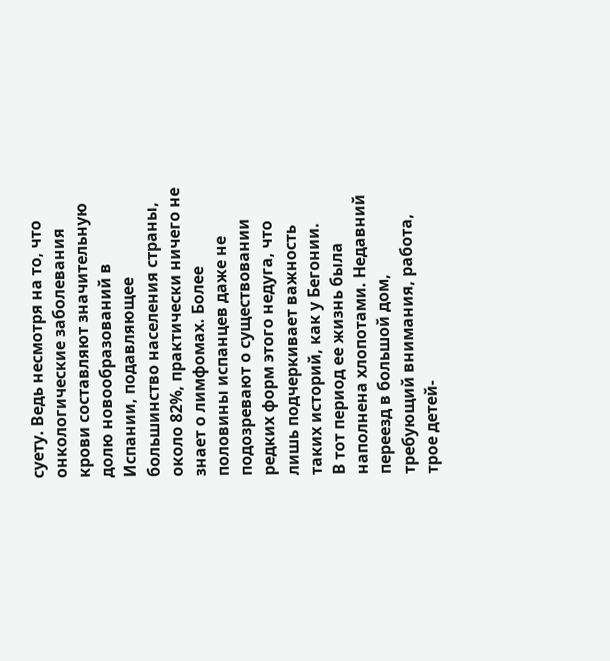суету. Ведь несмотря на то, что онкологические заболевания крови составляют значительную долю новообразований в Испании, подавляющее большинство населения страны, около 82%, практически ничего не знает о лимфомах. Более половины испанцев даже не подозревают о существовании редких форм этого недуга, что лишь подчеркивает важность таких историй, как у Бегонии.
В тот период ее жизнь была наполнена хлопотами. Недавний переезд в большой дом, требующий внимания, работа, трое детей-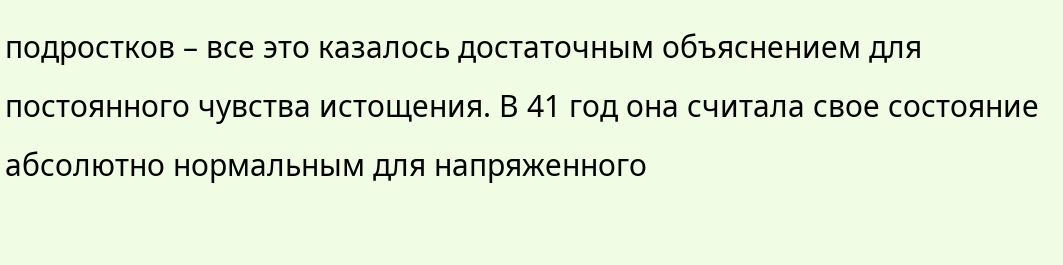подростков – все это казалось достаточным объяснением для постоянного чувства истощения. В 41 год она считала свое состояние абсолютно нормальным для напряженного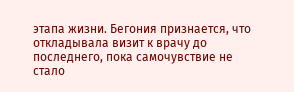этапа жизни. Бегония признается, что откладывала визит к врачу до последнего, пока самочувствие не стало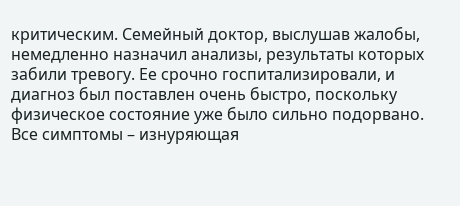критическим. Семейный доктор, выслушав жалобы, немедленно назначил анализы, результаты которых забили тревогу. Ее срочно госпитализировали, и диагноз был поставлен очень быстро, поскольку физическое состояние уже было сильно подорвано. Все симптомы – изнуряющая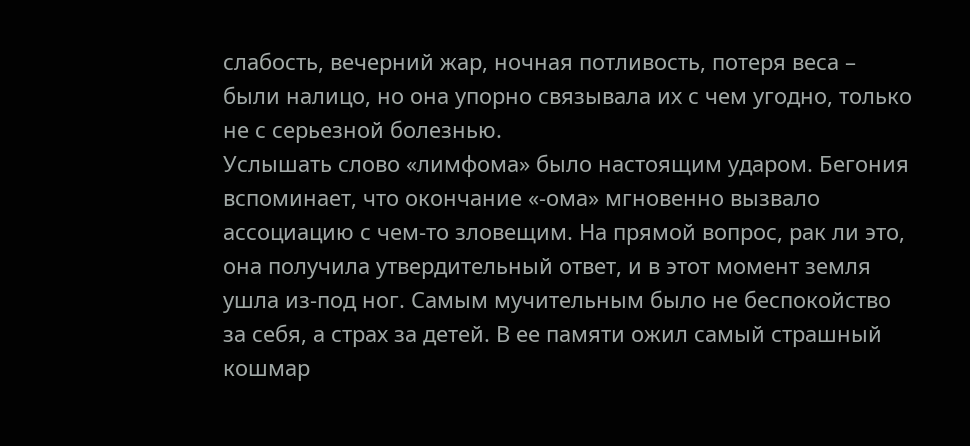слабость, вечерний жар, ночная потливость, потеря веса – были налицо, но она упорно связывала их с чем угодно, только не с серьезной болезнью.
Услышать слово «лимфома» было настоящим ударом. Бегония вспоминает, что окончание «-ома» мгновенно вызвало ассоциацию с чем-то зловещим. На прямой вопрос, рак ли это, она получила утвердительный ответ, и в этот момент земля ушла из-под ног. Самым мучительным было не беспокойство за себя, а страх за детей. В ее памяти ожил самый страшный кошмар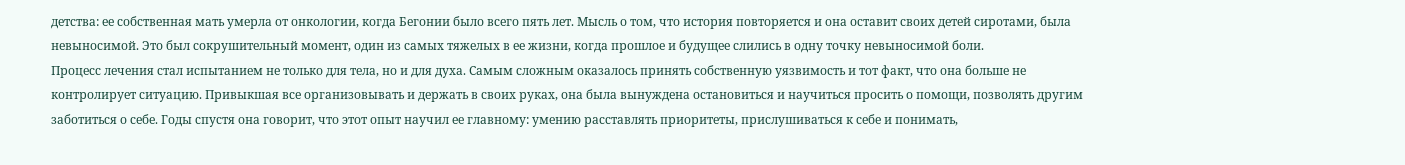детства: ее собственная мать умерла от онкологии, когда Бегонии было всего пять лет. Мысль о том, что история повторяется и она оставит своих детей сиротами, была невыносимой. Это был сокрушительный момент, один из самых тяжелых в ее жизни, когда прошлое и будущее слились в одну точку невыносимой боли.
Процесс лечения стал испытанием не только для тела, но и для духа. Самым сложным оказалось принять собственную уязвимость и тот факт, что она больше не контролирует ситуацию. Привыкшая все организовывать и держать в своих руках, она была вынуждена остановиться и научиться просить о помощи, позволять другим заботиться о себе. Годы спустя она говорит, что этот опыт научил ее главному: умению расставлять приоритеты, прислушиваться к себе и понимать,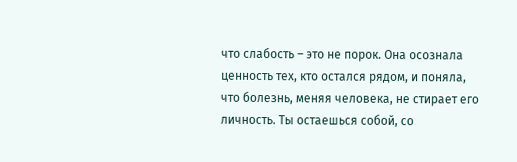что слабость – это не порок. Она осознала ценность тех, кто остался рядом, и поняла, что болезнь, меняя человека, не стирает его личность. Ты остаешься собой, со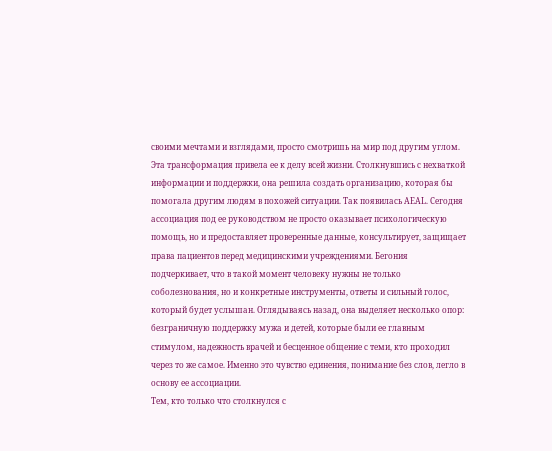своими мечтами и взглядами, просто смотришь на мир под другим углом.
Эта трансформация привела ее к делу всей жизни. Столкнувшись с нехваткой информации и поддержки, она решила создать организацию, которая бы помогала другим людям в похожей ситуации. Так появилась AEAL. Сегодня ассоциация под ее руководством не просто оказывает психологическую помощь, но и предоставляет проверенные данные, консультирует, защищает права пациентов перед медицинскими учреждениями. Бегония подчеркивает, что в такой момент человеку нужны не только соболезнования, но и конкретные инструменты, ответы и сильный голос, который будет услышан. Оглядываясь назад, она выделяет несколько опор: безграничную поддержку мужа и детей, которые были ее главным стимулом, надежность врачей и бесценное общение с теми, кто проходил через то же самое. Именно это чувство единения, понимание без слов, легло в основу ее ассоциации.
Тем, кто только что столкнулся с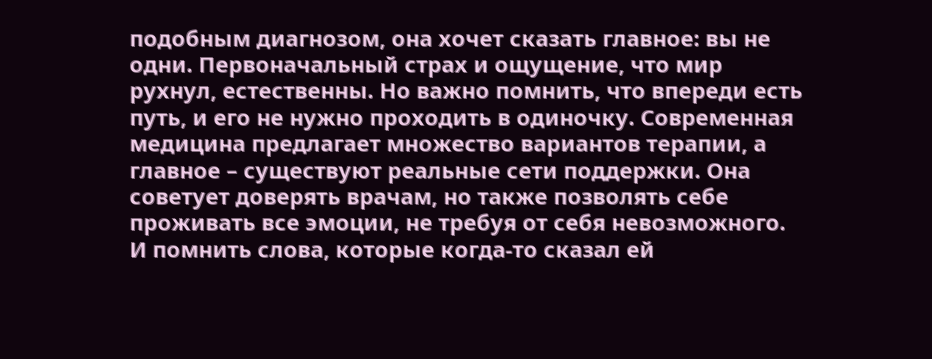подобным диагнозом, она хочет сказать главное: вы не одни. Первоначальный страх и ощущение, что мир рухнул, естественны. Но важно помнить, что впереди есть путь, и его не нужно проходить в одиночку. Современная медицина предлагает множество вариантов терапии, а главное – существуют реальные сети поддержки. Она советует доверять врачам, но также позволять себе проживать все эмоции, не требуя от себя невозможного. И помнить слова, которые когда-то сказал ей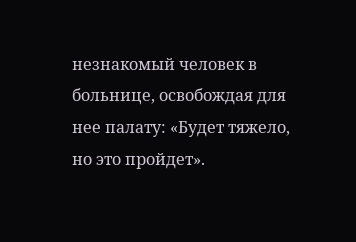незнакомый человек в больнице, освобождая для нее палату: «Будет тяжело, но это пройдет».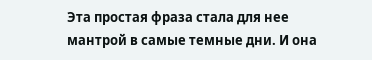Эта простая фраза стала для нее мантрой в самые темные дни. И она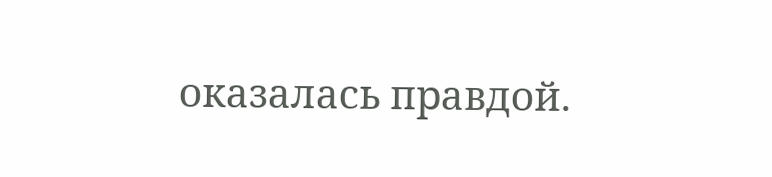оказалась правдой.